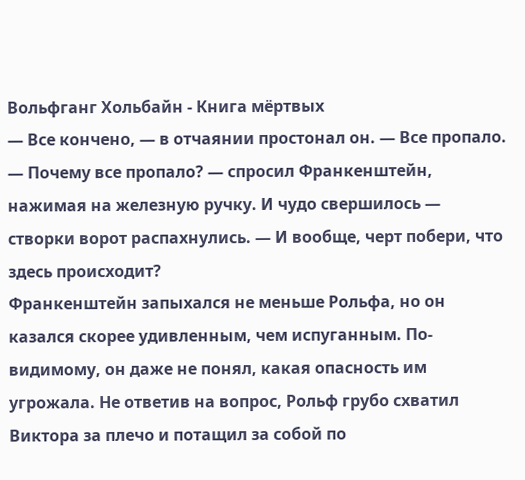Вольфганг Хольбайн - Книга мёртвых
— Все кончено, — в отчаянии простонал он. — Все пропало.
— Почему все пропало? — спросил Франкенштейн, нажимая на железную ручку. И чудо свершилось — створки ворот распахнулись. — И вообще, черт побери, что здесь происходит?
Франкенштейн запыхался не меньше Рольфа, но он казался скорее удивленным, чем испуганным. По-видимому, он даже не понял, какая опасность им угрожала. Не ответив на вопрос, Рольф грубо схватил Виктора за плечо и потащил за собой по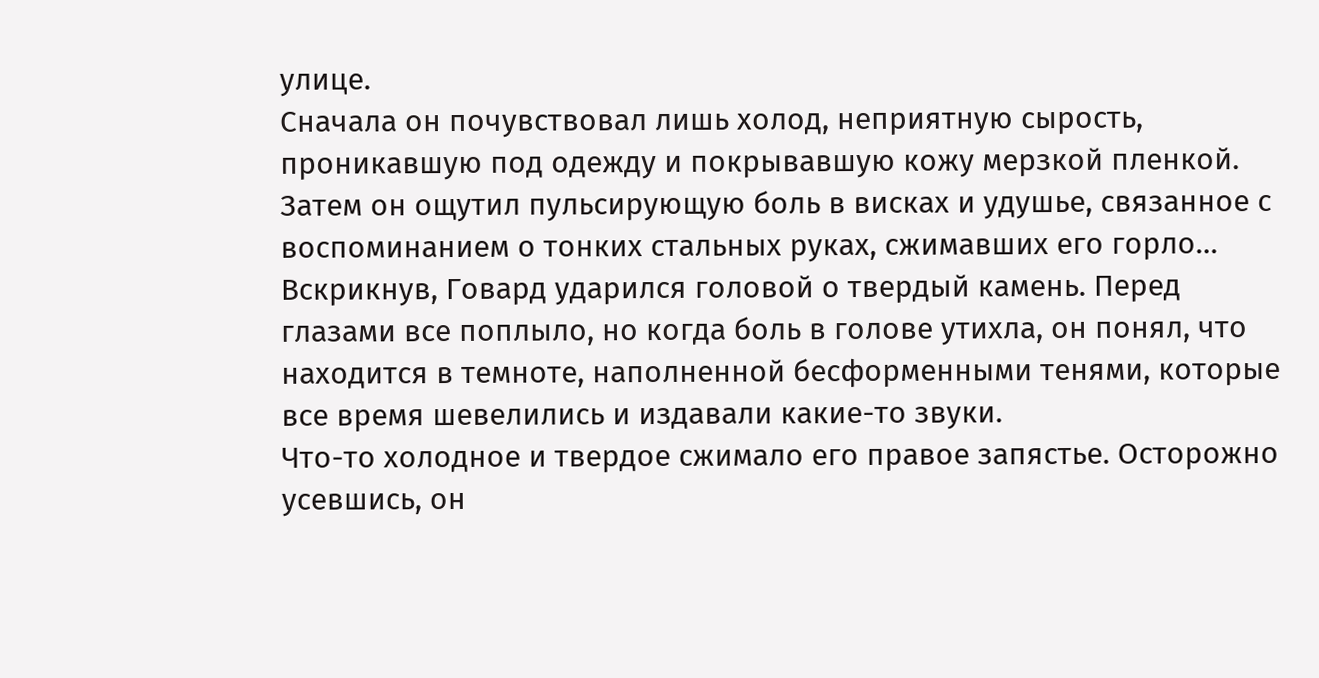улице.
Сначала он почувствовал лишь холод, неприятную сырость, проникавшую под одежду и покрывавшую кожу мерзкой пленкой. Затем он ощутил пульсирующую боль в висках и удушье, связанное с воспоминанием о тонких стальных руках, сжимавших его горло…
Вскрикнув, Говард ударился головой о твердый камень. Перед глазами все поплыло, но когда боль в голове утихла, он понял, что находится в темноте, наполненной бесформенными тенями, которые все время шевелились и издавали какие-то звуки.
Что-то холодное и твердое сжимало его правое запястье. Осторожно усевшись, он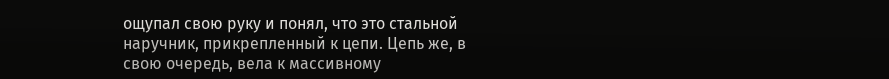ощупал свою руку и понял, что это стальной наручник, прикрепленный к цепи. Цепь же, в свою очередь, вела к массивному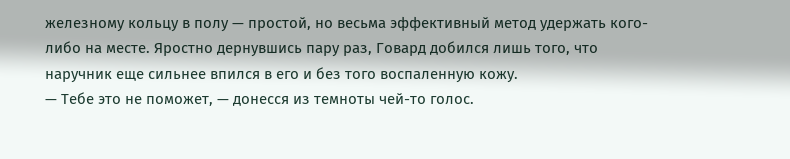железному кольцу в полу — простой, но весьма эффективный метод удержать кого-либо на месте. Яростно дернувшись пару раз, Говард добился лишь того, что наручник еще сильнее впился в его и без того воспаленную кожу.
— Тебе это не поможет, — донесся из темноты чей-то голос.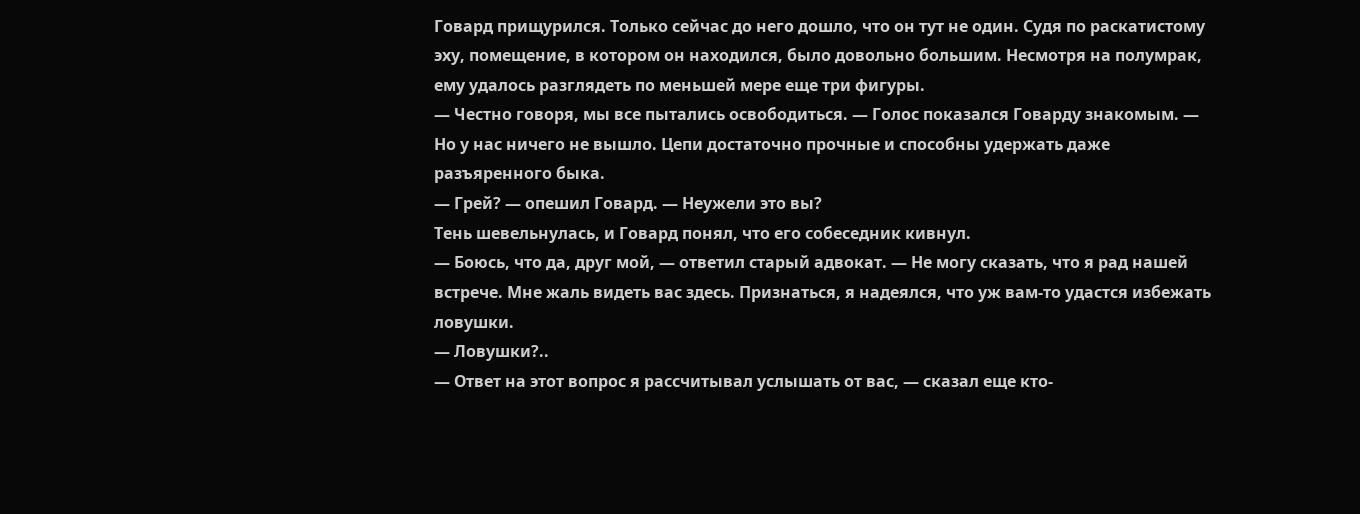Говард прищурился. Только сейчас до него дошло, что он тут не один. Судя по раскатистому эху, помещение, в котором он находился, было довольно большим. Несмотря на полумрак, ему удалось разглядеть по меньшей мере еще три фигуры.
— Честно говоря, мы все пытались освободиться. — Голос показался Говарду знакомым. — Но у нас ничего не вышло. Цепи достаточно прочные и способны удержать даже разъяренного быка.
— Грей? — опешил Говард. — Неужели это вы?
Тень шевельнулась, и Говард понял, что его собеседник кивнул.
— Боюсь, что да, друг мой, — ответил старый адвокат. — Не могу сказать, что я рад нашей встрече. Мне жаль видеть вас здесь. Признаться, я надеялся, что уж вам-то удастся избежать ловушки.
— Ловушки?..
— Ответ на этот вопрос я рассчитывал услышать от вас, — сказал еще кто-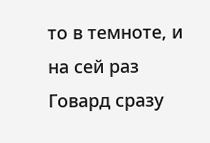то в темноте, и на сей раз Говард сразу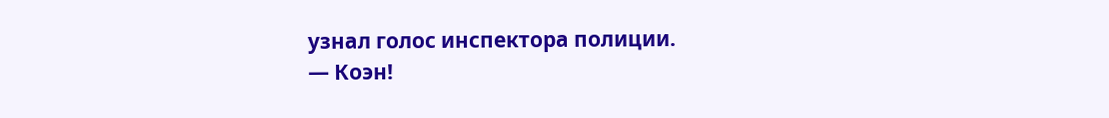узнал голос инспектора полиции.
— Коэн!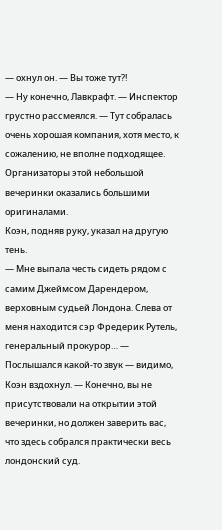— охнул он. — Вы тоже тут?!
— Ну конечно, Лавкрафт. — Инспектор грустно рассмеялся. — Тут собралась очень хорошая компания, хотя место, к сожалению, не вполне подходящее. Организаторы этой небольшой вечеринки оказались большими оригиналами.
Коэн, подняв руку, указал на другую тень.
— Мне выпала честь сидеть рядом с самим Джеймсом Дарендером, верховным судьей Лондона. Слева от меня находится сэр Фредерик Рутель, генеральный прокурор… — Послышался какой-то звук — видимо, Коэн вздохнул. — Конечно, вы не присутствовали на открытии этой вечеринки, но должен заверить вас, что здесь собрался практически весь лондонский суд.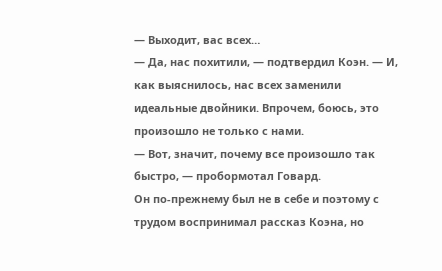— Выходит, вас всех…
— Да, нас похитили, — подтвердил Коэн. — И, как выяснилось, нас всех заменили идеальные двойники. Впрочем, боюсь, это произошло не только с нами.
— Вот, значит, почему все произошло так быстро, — пробормотал Говард.
Он по-прежнему был не в себе и поэтому с трудом воспринимал рассказ Коэна, но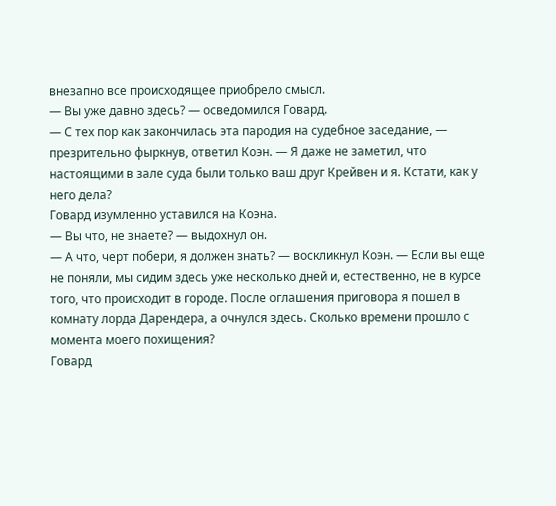внезапно все происходящее приобрело смысл.
— Вы уже давно здесь? — осведомился Говард.
— С тех пор как закончилась эта пародия на судебное заседание, — презрительно фыркнув, ответил Коэн. — Я даже не заметил, что настоящими в зале суда были только ваш друг Крейвен и я. Кстати, как у него дела?
Говард изумленно уставился на Коэна.
— Вы что, не знаете? — выдохнул он.
— А что, черт побери, я должен знать? — воскликнул Коэн. — Если вы еще не поняли, мы сидим здесь уже несколько дней и, естественно, не в курсе того, что происходит в городе. После оглашения приговора я пошел в комнату лорда Дарендера, а очнулся здесь. Сколько времени прошло с момента моего похищения?
Говард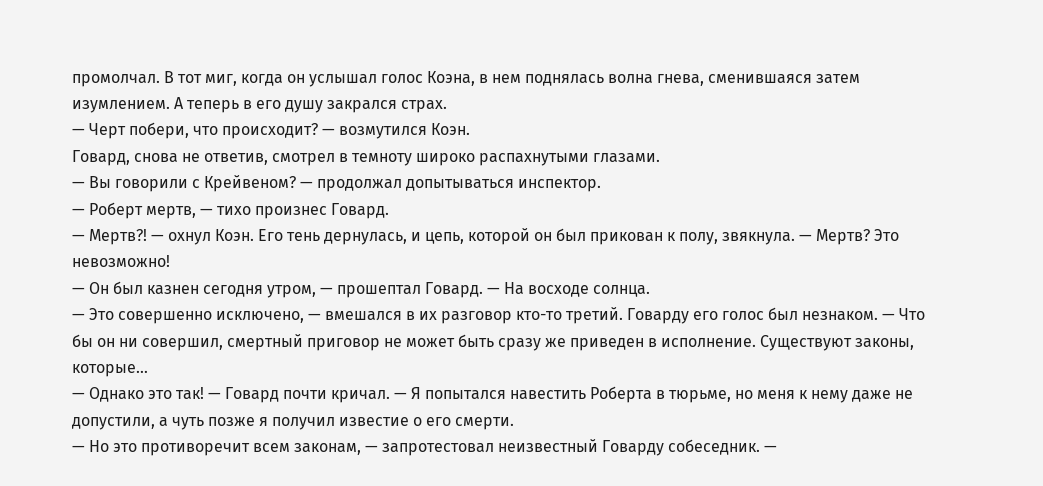промолчал. В тот миг, когда он услышал голос Коэна, в нем поднялась волна гнева, сменившаяся затем изумлением. А теперь в его душу закрался страх.
— Черт побери, что происходит? — возмутился Коэн.
Говард, снова не ответив, смотрел в темноту широко распахнутыми глазами.
— Вы говорили с Крейвеном? — продолжал допытываться инспектор.
— Роберт мертв, — тихо произнес Говард.
— Мертв?! — охнул Коэн. Его тень дернулась, и цепь, которой он был прикован к полу, звякнула. — Мертв? Это невозможно!
— Он был казнен сегодня утром, — прошептал Говард. — На восходе солнца.
— Это совершенно исключено, — вмешался в их разговор кто-то третий. Говарду его голос был незнаком. — Что бы он ни совершил, смертный приговор не может быть сразу же приведен в исполнение. Существуют законы, которые…
— Однако это так! — Говард почти кричал. — Я попытался навестить Роберта в тюрьме, но меня к нему даже не допустили, а чуть позже я получил известие о его смерти.
— Но это противоречит всем законам, — запротестовал неизвестный Говарду собеседник. —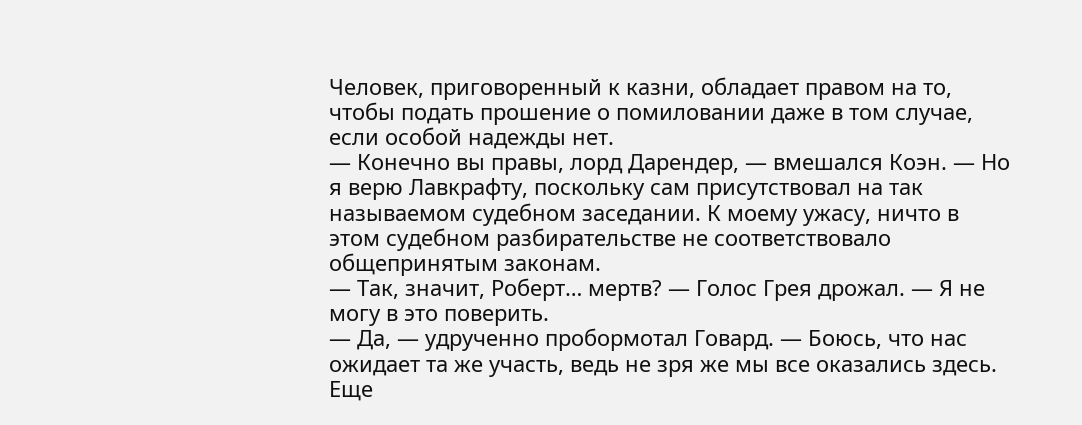Человек, приговоренный к казни, обладает правом на то, чтобы подать прошение о помиловании даже в том случае, если особой надежды нет.
— Конечно вы правы, лорд Дарендер, — вмешался Коэн. — Но я верю Лавкрафту, поскольку сам присутствовал на так называемом судебном заседании. К моему ужасу, ничто в этом судебном разбирательстве не соответствовало общепринятым законам.
— Так, значит, Роберт… мертв? — Голос Грея дрожал. — Я не могу в это поверить.
— Да, — удрученно пробормотал Говард. — Боюсь, что нас ожидает та же участь, ведь не зря же мы все оказались здесь.
Еще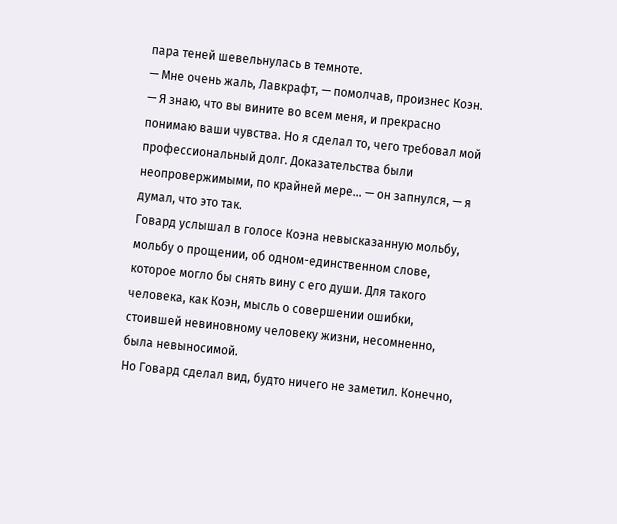пара теней шевельнулась в темноте.
— Мне очень жаль, Лавкрафт, — помолчав, произнес Коэн. — Я знаю, что вы вините во всем меня, и прекрасно понимаю ваши чувства. Но я сделал то, чего требовал мой профессиональный долг. Доказательства были неопровержимыми, по крайней мере… — он запнулся, — я думал, что это так.
Говард услышал в голосе Коэна невысказанную мольбу, мольбу о прощении, об одном-единственном слове, которое могло бы снять вину с его души. Для такого человека, как Коэн, мысль о совершении ошибки, стоившей невиновному человеку жизни, несомненно, была невыносимой.
Но Говард сделал вид, будто ничего не заметил. Конечно,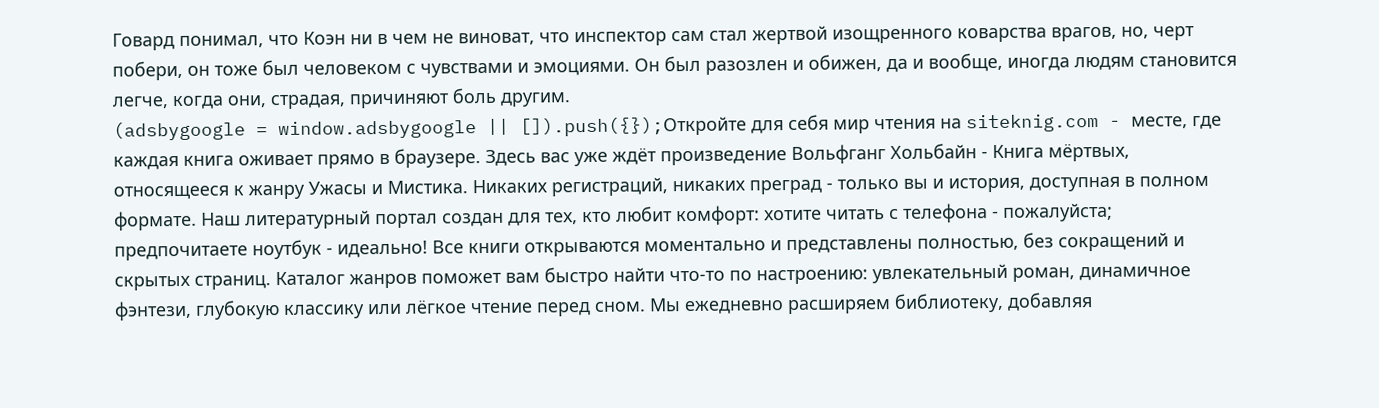Говард понимал, что Коэн ни в чем не виноват, что инспектор сам стал жертвой изощренного коварства врагов, но, черт побери, он тоже был человеком с чувствами и эмоциями. Он был разозлен и обижен, да и вообще, иногда людям становится легче, когда они, страдая, причиняют боль другим.
(adsbygoogle = window.adsbygoogle || []).push({});Откройте для себя мир чтения на siteknig.com - месте, где каждая книга оживает прямо в браузере. Здесь вас уже ждёт произведение Вольфганг Хольбайн - Книга мёртвых, относящееся к жанру Ужасы и Мистика. Никаких регистраций, никаких преград - только вы и история, доступная в полном формате. Наш литературный портал создан для тех, кто любит комфорт: хотите читать с телефона - пожалуйста; предпочитаете ноутбук - идеально! Все книги открываются моментально и представлены полностью, без сокращений и скрытых страниц. Каталог жанров поможет вам быстро найти что-то по настроению: увлекательный роман, динамичное фэнтези, глубокую классику или лёгкое чтение перед сном. Мы ежедневно расширяем библиотеку, добавляя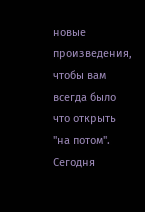новые произведения, чтобы вам всегда было что открыть "на потом". Сегодня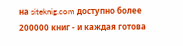на siteknig.com доступно более 200000 книг - и каждая готова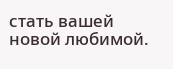стать вашей новой любимой.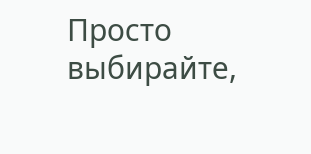Просто выбирайте,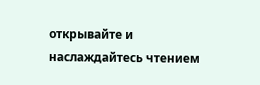открывайте и наслаждайтесь чтением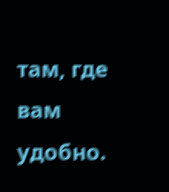там, где вам удобно.